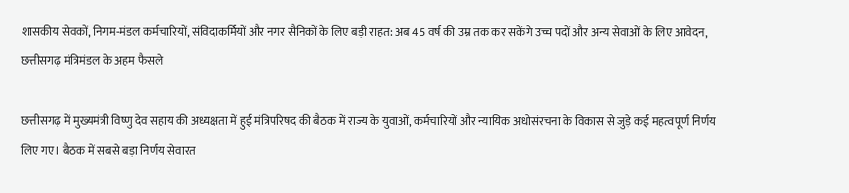शासकीय सेवकों, निगम-मंडल कर्मचारियों, संविदाकर्मियों और नगर सैनिकों के लिए बड़ी राहत: अब 45 वर्ष की उम्र तक कर सकेंगे उच्च पदों और अन्य सेवाओं के लिए आवेदन, छत्तीसगढ़ मंत्रिमंडल के अहम फैसले

छत्तीसगढ़ में मुख्यमंत्री विष्णु देव सहाय की अध्यक्षता में हुई मंत्रिपरिषद की बैठक में राज्य के युवाओं, कर्मचारियों और न्यायिक अधोसंरचना के विकास से जुड़े कई महत्वपूर्ण निर्णय लिए गए। बैठक में सबसे बड़ा निर्णय सेवारत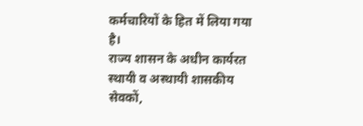कर्मचारियों के हित में लिया गया है।
राज्य शासन के अधीन कार्यरत स्थायी व अस्थायी शासकीय सेवकों,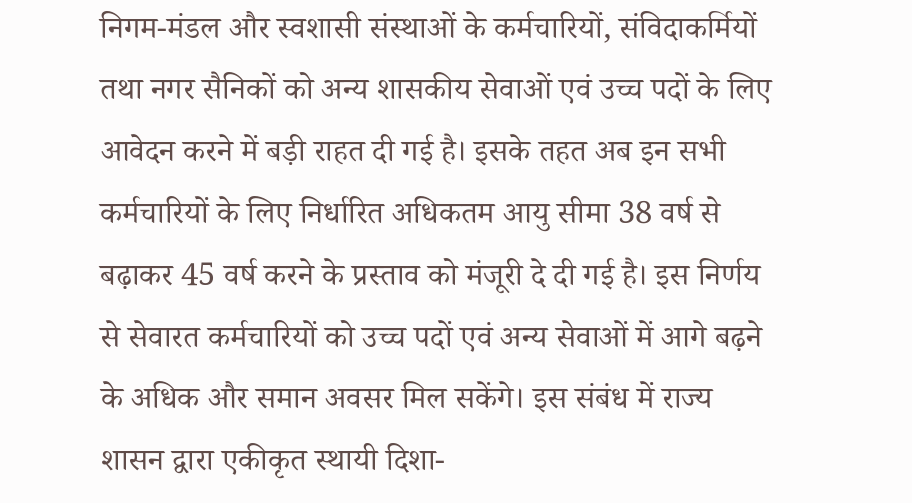निगम-मंडल और स्वशासी संस्थाओं के कर्मचारियों, संविदाकर्मियों तथा नगर सैनिकों को अन्य शासकीय सेवाओं एवं उच्च पदों के लिए आवेदन करने में बड़ी राहत दी गई है। इसके तहत अब इन सभी कर्मचारियों के लिए निर्धारित अधिकतम आयु सीमा 38 वर्ष से बढ़ाकर 45 वर्ष करने के प्रस्ताव को मंजूरी दे दी गई है। इस निर्णय से सेवारत कर्मचारियों को उच्च पदों एवं अन्य सेवाओं में आगे बढ़ने के अधिक और समान अवसर मिल सकेंगे। इस संबंध में राज्य शासन द्वारा एकीकृत स्थायी दिशा-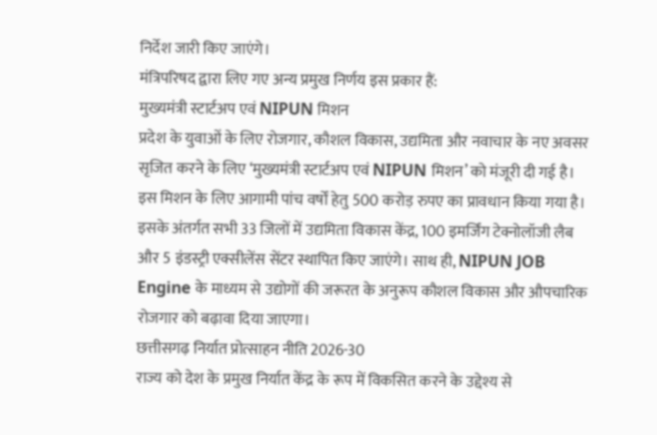निर्देश जारी किए जाएंगे।
मंत्रिपरिषद द्वारा लिए गए अन्य प्रमुख निर्णय इस प्रकार हैं:
मुख्यमंत्री स्टार्टअप एवं NIPUN मिशन
प्रदेश के युवाओं के लिए रोजगार, कौशल विकास, उद्यमिता और नवाचार के नए अवसर सृजित करने के लिए ‘मुख्यमंत्री स्टार्टअप एवं NIPUN मिशन’ को मंजूरी दी गई है। इस मिशन के लिए आगामी पांच वर्षों हेतु 500 करोड़ रुपए का प्रावधान किया गया है। इसके अंतर्गत सभी 33 जिलों में उद्यमिता विकास केंद्र, 100 इमर्जिंग टेक्नोलॉजी लैब और 5 इंडस्ट्री एक्सीलेंस सेंटर स्थापित किए जाएंगे। साथ ही, NIPUN JOB Engine के माध्यम से उद्योगों की जरूरत के अनुरूप कौशल विकास और औपचारिक रोजगार को बढ़ावा दिया जाएगा।
छत्तीसगढ़ निर्यात प्रोत्साहन नीति 2026-30
राज्य को देश के प्रमुख निर्यात केंद्र के रूप में विकसित करने के उद्देश्य से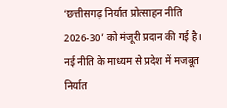‘छत्तीसगढ़ निर्यात प्रोत्साहन नीति 2026-30’ को मंजूरी प्रदान की गई है। नई नीति के माध्यम से प्रदेश में मजबूत निर्यात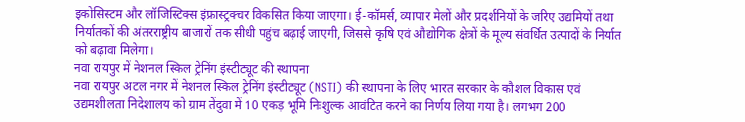इकोसिस्टम और लॉजिस्टिक्स इंफ्रास्ट्रक्चर विकसित किया जाएगा। ई-कॉमर्स, व्यापार मेलों और प्रदर्शनियों के जरिए उद्यमियों तथा निर्यातकों की अंतरराष्ट्रीय बाजारों तक सीधी पहुंच बढ़ाई जाएगी, जिससे कृषि एवं औद्योगिक क्षेत्रों के मूल्य संवर्धित उत्पादों के निर्यात को बढ़ावा मिलेगा।
नवा रायपुर में नेशनल स्किल ट्रेनिंग इंस्टीट्यूट की स्थापना
नवा रायपुर अटल नगर में नेशनल स्किल ट्रेनिंग इंस्टीट्यूट (NSTI) की स्थापना के लिए भारत सरकार के कौशल विकास एवं उद्यमशीलता निदेशालय को ग्राम तेंदुवा में 10 एकड़ भूमि निःशुल्क आवंटित करने का निर्णय लिया गया है। लगभग 200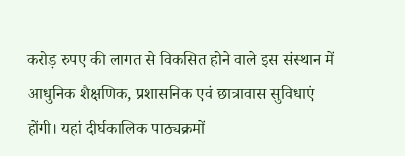करोड़ रुपए की लागत से विकसित होने वाले इस संस्थान में आधुनिक शैक्षणिक, प्रशासनिक एवं छात्रावास सुविधाएं होंगी। यहां दीर्घकालिक पाठ्यक्रमों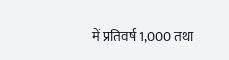में प्रतिवर्ष 1,000 तथा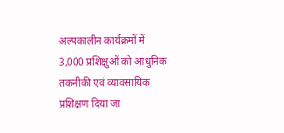अल्पकालीन कार्यक्रमों में 3,000 प्रशिक्षुओं को आधुनिक तकनीकी एवं व्यावसायिक प्रशिक्षण दिया जा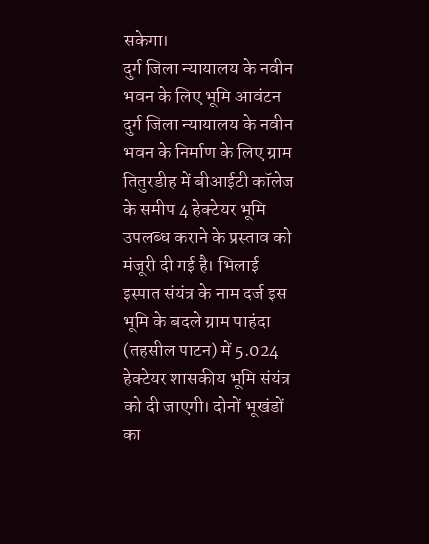सकेगा।
दुर्ग जिला न्यायालय के नवीन भवन के लिए भूमि आवंटन
दुर्ग जिला न्यायालय के नवीन भवन के निर्माण के लिए ग्राम तितुरडीह में बीआईटी कॉलेज के समीप 4 हेक्टेयर भूमि उपलब्ध कराने के प्रस्ताव को मंजूरी दी गई है। भिलाई इस्पात संयंत्र के नाम दर्ज इस भूमि के बदले ग्राम पाहंदा (तहसील पाटन) में 5.024 हेक्टेयर शासकीय भूमि संयंत्र को दी जाएगी। दोनों भूखंडों का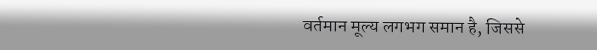वर्तमान मूल्य लगभग समान है, जिससे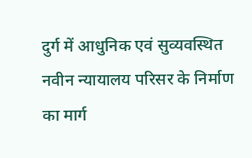दुर्ग में आधुनिक एवं सुव्यवस्थित नवीन न्यायालय परिसर के निर्माण का मार्ग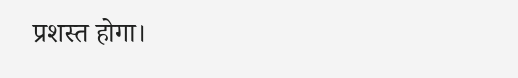प्रशस्त होगा।